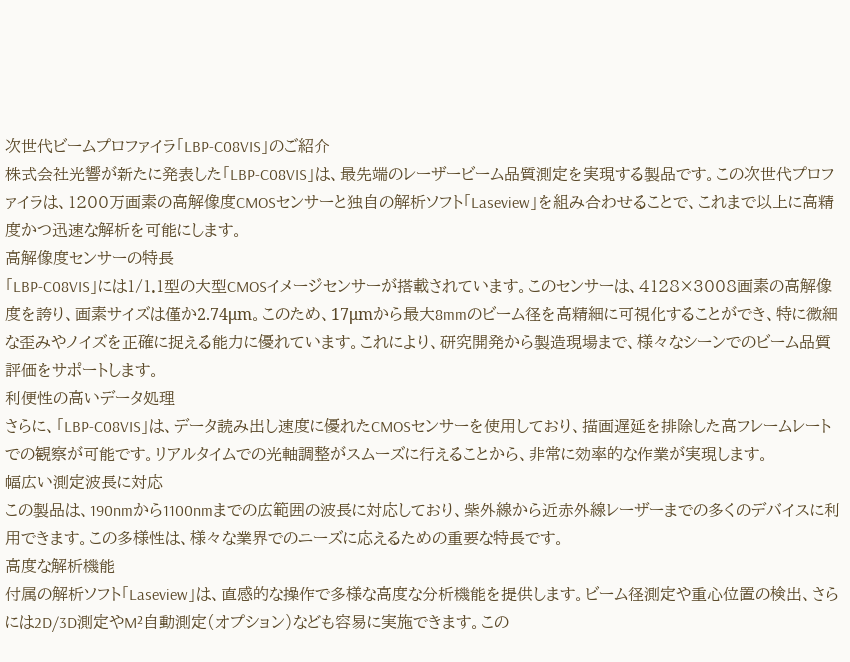次世代ビームプロファイラ「LBP-C08VIS」のご紹介
株式会社光響が新たに発表した「LBP-C08VIS」は、最先端のレーザービーム品質測定を実現する製品です。この次世代プロファイラは、1200万画素の高解像度CMOSセンサーと独自の解析ソフト「Laseview」を組み合わせることで、これまで以上に高精度かつ迅速な解析を可能にします。
高解像度センサーの特長
「LBP-C08VIS」には1/1.1型の大型CMOSイメージセンサーが搭載されています。このセンサーは、4128×3008画素の高解像度を誇り、画素サイズは僅か2.74μm。このため、17μmから最大8mmのビーム径を高精細に可視化することができ、特に微細な歪みやノイズを正確に捉える能力に優れています。これにより、研究開発から製造現場まで、様々なシーンでのビーム品質評価をサポートします。
利便性の高いデータ処理
さらに、「LBP-C08VIS」は、データ読み出し速度に優れたCMOSセンサーを使用しており、描画遅延を排除した高フレームレートでの観察が可能です。リアルタイムでの光軸調整がスムーズに行えることから、非常に効率的な作業が実現します。
幅広い測定波長に対応
この製品は、190nmから1100nmまでの広範囲の波長に対応しており、紫外線から近赤外線レーザーまでの多くのデバイスに利用できます。この多様性は、様々な業界でのニーズに応えるための重要な特長です。
高度な解析機能
付属の解析ソフト「Laseview」は、直感的な操作で多様な高度な分析機能を提供します。ビーム径測定や重心位置の検出、さらには2D/3D測定やM²自動測定(オプション)なども容易に実施できます。この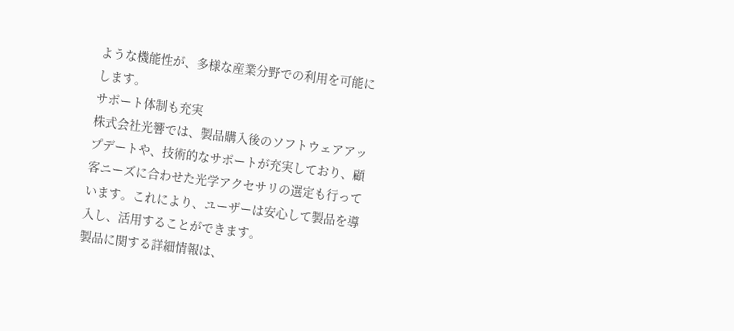ような機能性が、多様な産業分野での利用を可能にします。
サポート体制も充実
株式会社光響では、製品購入後のソフトウェアアップデートや、技術的なサポートが充実しており、顧客ニーズに合わせた光学アクセサリの選定も行っています。これにより、ユーザーは安心して製品を導入し、活用することができます。
製品に関する詳細情報は、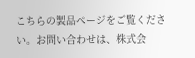こちらの製品ページをご覧ください。お問い合わせは、株式会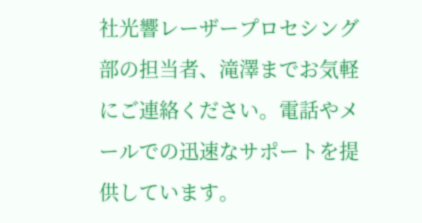社光響レーザープロセシング部の担当者、滝澤までお気軽にご連絡ください。電話やメールでの迅速なサポートを提供しています。